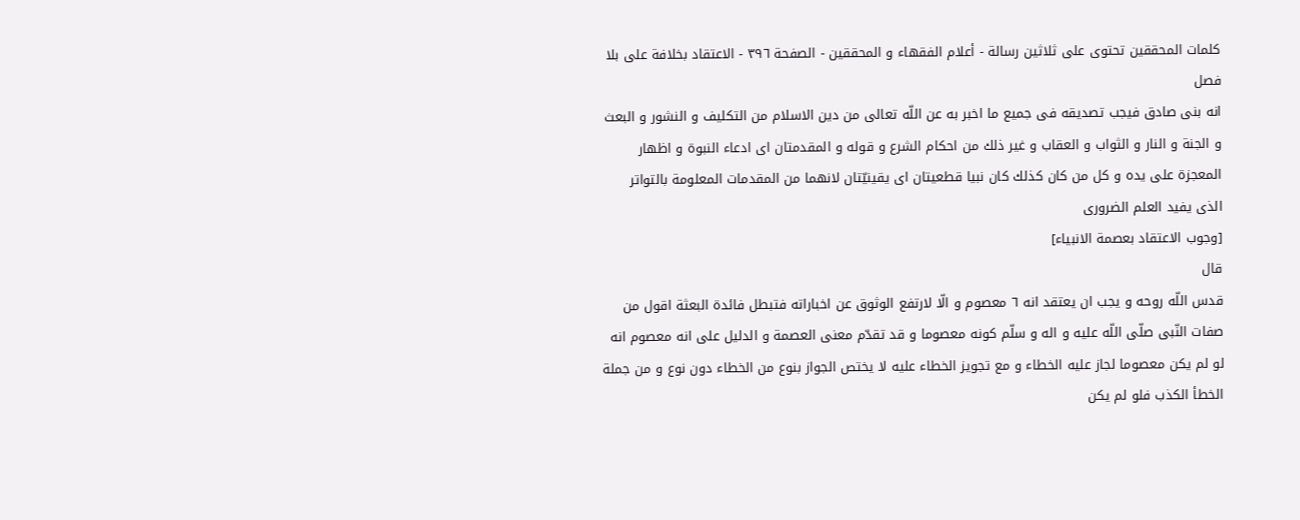كلمات المحققين تحتوی علی ثلاثین رسالة - أعلام الفقهاء و المحققین - الصفحة ٣٩٦ - الاعتقاد بخلافة على بلا فصل
انه بنى صادق فيجب تصديقه فى جميع ما اخبر به عن اللّه تعالى من دين الاسلام من التكليف و النشور و البعث و الجنة و النار و الثواب و العقاب و غير ذلك من احكام الشرع و قوله و المقدمتان اى ادعاء النبوة و اظهار المعجزة على يده و كل من كان كذلك كان نبيا قطعيتان اى يقينيّتان لانهما من المقدمات المعلومة بالتواتر الذى يفيد العلم الضرورى
[وجوب الاعتقاد بعصمة الانبياء]
قال
قدس اللّه روحه و يجب ان يعتقد انه ٦ معصوم و الّا لارتفع الوثوق عن اخباراته فتبطل فائدة البعثة اقول من صفات النّبى صلّى اللّه عليه و اله و سلّم كونه معصوما و قد تقدّم معنى العصمة و الدليل على انه معصوم انه لو لم يكن معصوما لجاز عليه الخطاء و مع تجويز الخطاء عليه لا يختص الجواز بنوع من الخطاء دون نوع و من جملة الخطأ الكذب فلو لم يكن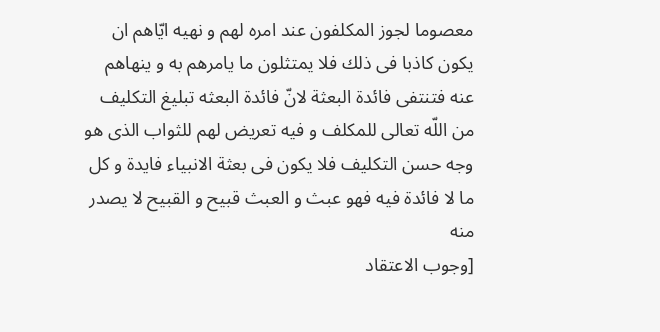معصوما لجوز المكلفون عند امره لهم و نهيه ايّاهم ان يكون كاذبا فى ذلك فلا يمتثلون ما يامرهم به و ينهاهم عنه فتنتفى فائدة البعثة لانّ فائدة البعثه تبليغ التكليف من اللّه تعالى للمكلف و فيه تعريض لهم للثواب الذى هو وجه حسن التكليف فلا يكون فى بعثة الانبياء فايدة و كل ما لا فائدة فيه فهو عبث و العبث قبيح و القبيح لا يصدر منه
[وجوب الاعتقاد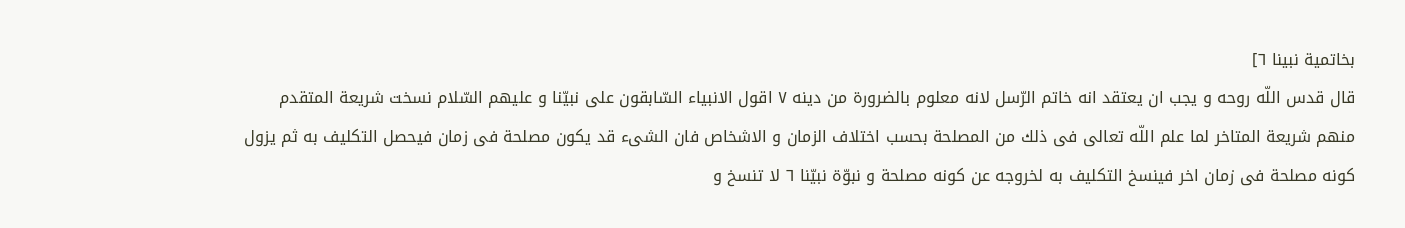بخاتمية نبينا ٦]
قال قدس اللّه روحه و يجب ان يعتقد انه خاتم الرّسل لانه معلوم بالضرورة من دينه ٧ اقول الانبياء السّابقون على نبيّنا و عليهم السّلام نسخت شريعة المتقدم منهم شريعة المتاخر لما علم اللّه تعالى فى ذلك من المصلحة بحسب اختلاف الزمان و الاشخاص فان الشىء قد يكون مصلحة فى زمان فيحصل التكليف به ثم يزول كونه مصلحة فى زمان اخر فينسخ التكليف به لخروجه عن كونه مصلحة و نبوّة نبيّنا ٦ لا تنسخ و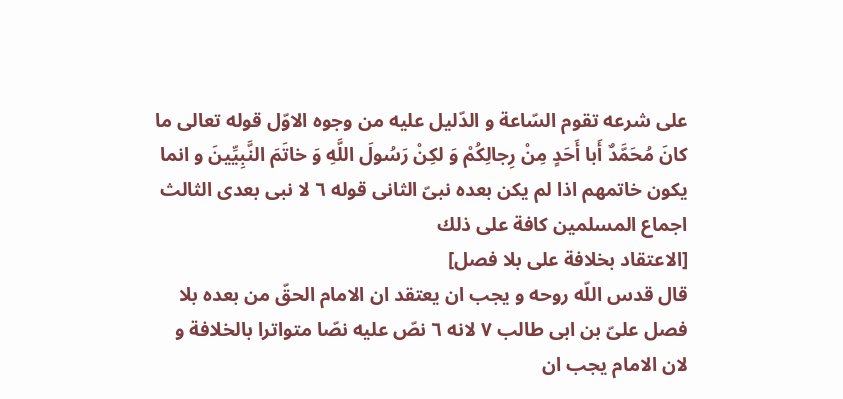على شرعه تقوم السّاعة و الدّليل عليه من وجوه الاوّل قوله تعالى ما كانَ مُحَمَّدٌ أَبا أَحَدٍ مِنْ رِجالِكُمْ وَ لكِنْ رَسُولَ اللَّهِ وَ خاتَمَ النَّبِيِّينَ و انما يكون خاتمهم اذا لم يكن بعده نبىّ الثانى قوله ٦ لا نبى بعدى الثالث اجماع المسلمين كافة على ذلك
[الاعتقاد بخلافة على بلا فصل]
قال قدس اللّه روحه و يجب ان يعتقد ان الامام الحقّ من بعده بلا فصل علىّ بن ابى طالب ٧ لانه ٦ نصّ عليه نصّا متواترا بالخلافة و لان الامام يجب ان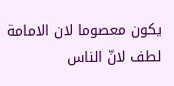يكون معصوما لان الامامة لطف لانّ الناس